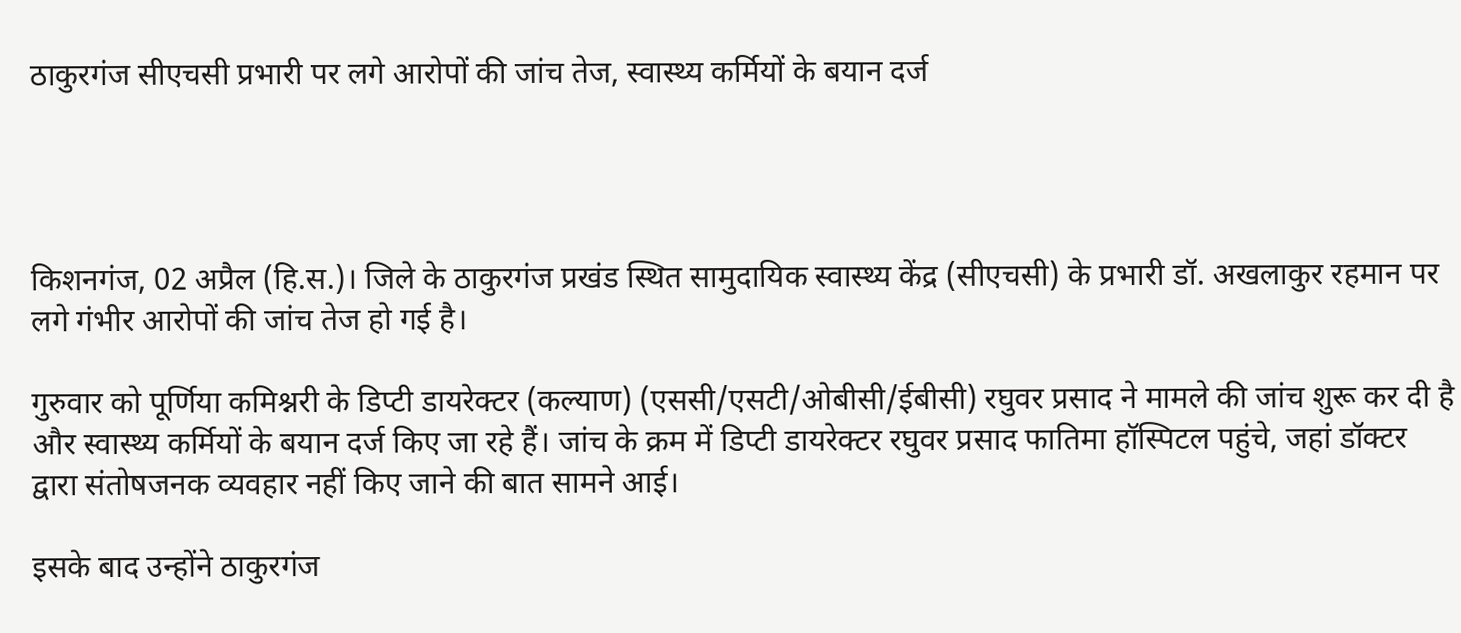ठाकुरगंज सीएचसी प्रभारी पर लगे आरोपों की जांच तेज, स्वास्थ्य कर्मियों के बयान दर्ज




किशनगंज, 02 अप्रैल (हि.स.)। जिले के ठाकुरगंज प्रखंड स्थित सामुदायिक स्वास्थ्य केंद्र (सीएचसी) के प्रभारी डॉ. अखलाकुर रहमान पर लगे गंभीर आरोपों की जांच तेज हो गई है।

गुरुवार को पूर्णिया कमिश्नरी के डिप्टी डायरेक्टर (कल्याण) (एससी/एसटी/ओबीसी/ईबीसी) रघुवर प्रसाद ने मामले की जांच शुरू कर दी है और स्वास्थ्य कर्मियों के बयान दर्ज किए जा रहे हैं। जांच के क्रम में डिप्टी डायरेक्टर रघुवर प्रसाद फातिमा हॉस्पिटल पहुंचे, जहां डॉक्टर द्वारा संतोषजनक व्यवहार नहीं किए जाने की बात सामने आई।

इसके बाद उन्होंने ठाकुरगंज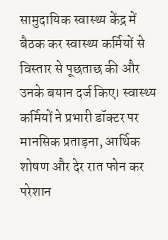सामुदायिक स्वास्थ्य केंद्र में बैठक कर स्वास्थ्य कर्मियों से विस्तार से पूछताछ की और उनके बयान दर्ज किए। स्वास्थ्य कर्मियों ने प्रभारी डॉक्टर पर मानसिक प्रताड़ना, आर्थिक शोषण और देर रात फोन कर परेशान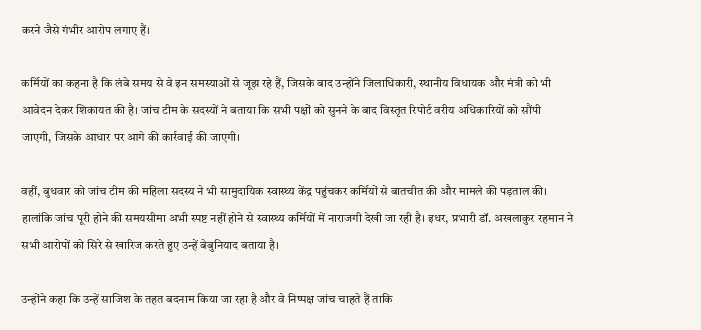करने जैसे गंभीर आरोप लगाए हैं।

कर्मियों का कहना है कि लंबे समय से वे इन समस्याओं से जूझ रहे हैं, जिसके बाद उन्होंने जिलाधिकारी, स्थानीय विधायक और मंत्री को भी आवेदन देकर शिकायत की है। जांच टीम के सदस्यों ने बताया कि सभी पक्षों को सुनने के बाद विस्तृत रिपोर्ट वरीय अधिकारियों को सौंपी जाएगी, जिसके आधार पर आगे की कार्रवाई की जाएगी।

वहीं, बुधवार को जांच टीम की महिला सदस्य ने भी सामुदायिक स्वास्थ्य केंद्र पहुंचकर कर्मियों से बातचीत की और मामले की पड़ताल की। हालांकि जांच पूरी होने की समयसीमा अभी स्पष्ट नहीं होने से स्वास्थ्य कर्मियों में नाराजगी देखी जा रही है। इधर, प्रभारी डॉ. अखलाकुर रहमान ने सभी आरोपों को सिरे से खारिज करते हुए उन्हें बेबुनियाद बताया है।

उन्होंने कहा कि उन्हें साजिश के तहत बदनाम किया जा रहा है और वे निष्पक्ष जांच चाहते हैं ताकि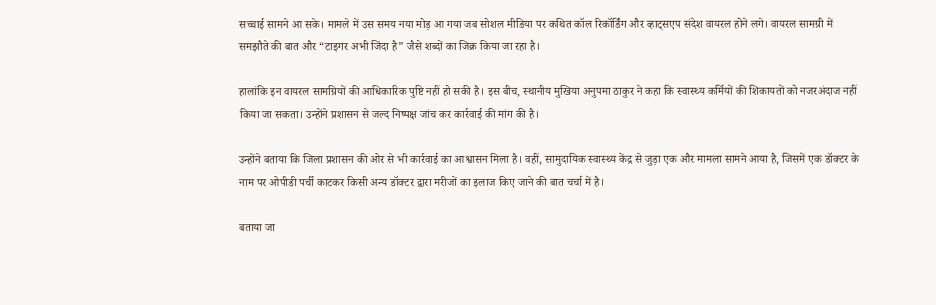सच्चाई सामने आ सके। मामले में उस समय नया मोड़ आ गया जब सोशल मीडिया पर कथित कॉल रिकॉर्डिंग और व्हाट्सएप संदेश वायरल होने लगे। वायरल सामग्री में समझौते की बात और “टाइगर अभी जिंदा है” जैसे शब्दों का जिक्र किया जा रहा है।

हालांकि इन वायरल सामग्रियों की आधिकारिक पुष्टि नहीं हो सकी है। इस बीच, स्थानीय मुखिया अनुपमा ठाकुर ने कहा कि स्वास्थ्य कर्मियों की शिकायतों को नजरअंदाज नहीं किया जा सकता। उन्होंने प्रशासन से जल्द निष्पक्ष जांच कर कार्रवाई की मांग की है।

उन्होंने बताया कि जिला प्रशासन की ओर से भी कार्रवाई का आश्वासन मिला है। वहीं, सामुदायिक स्वास्थ्य केंद्र से जुड़ा एक और मामला सामने आया है, जिसमें एक डॉक्टर के नाम पर ओपीडी पर्ची काटकर किसी अन्य डॉक्टर द्वारा मरीजों का इलाज किए जाने की बात चर्चा में है।

बताया जा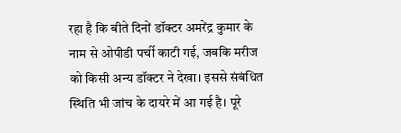रहा है कि बीते दिनों डॉक्टर अमरेंद्र कुमार के नाम से ओपीडी पर्ची काटी गई, जबकि मरीज को किसी अन्य डॉक्टर ने देखा। इससे संबंधित स्थिति भी जांच के दायरे में आ गई है। पूरे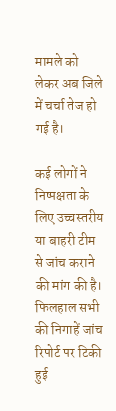मामले को लेकर अब जिले में चर्चा तेज हो गई है।

कई लोगों ने निष्पक्षता के लिए उच्चस्तरीय या बाहरी टीम से जांच कराने की मांग की है। फिलहाल सभी की निगाहें जांच रिपोर्ट पर टिकी हुई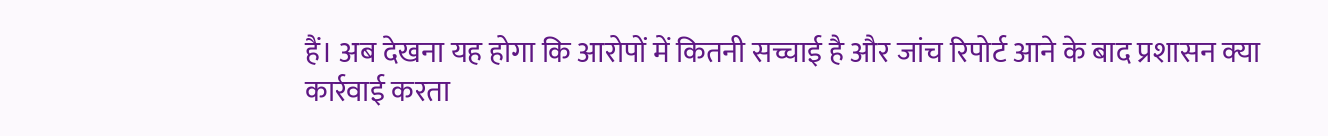हैं। अब देखना यह होगा कि आरोपों में कितनी सच्चाई है और जांच रिपोर्ट आने के बाद प्रशासन क्या कार्रवाई करता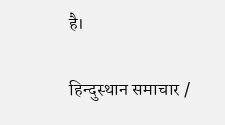है।

हिन्दुस्थान समाचार /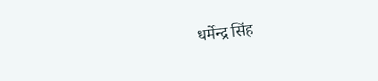धर्मेन्द्र सिंह